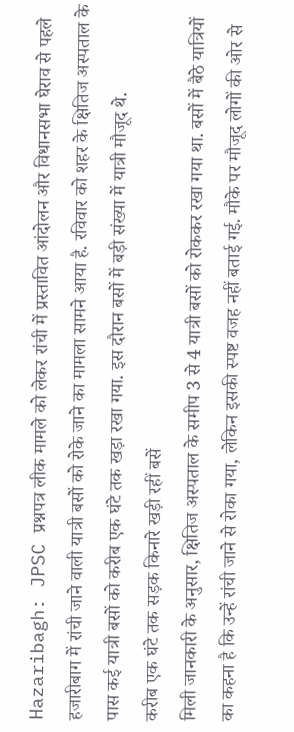Hazaribagh: JPSC प्रश्नपत्र लीक मामले को लेकर रांची में प्रस्तावित आंदोलन और विधानसभा घेराव से पहले हजारीबाग में रांची जाने वाली यात्री बसों को रोके जाने का मामला सामने आया है. रविवार को शहर के क्षितिज अस्पताल के पास कई यात्री बसों को करीब एक घंटे तक खड़ा रखा गया. इस दौरान बसों में बड़ी संख्या में यात्री मौजूद थे.
करीब एक घंटे तक सड़क किनारे खड़ी रहीं बसें
मिली जानकारी के अनुसार, क्षितिज अस्पताल के समीप 3 से 4 यात्री बसों को रोककर रखा गया था. बसों में बैठे यात्रियों का कहना है कि उन्हें रांची जाने से रोका गया, लेकिन इसकी स्पष्ट वजह नहीं बताई गई. मौके पर मौजूद लोगों की ओर से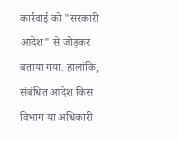कार्रवाई को "सरकारी आदेश" से जोड़कर बताया गया. हालांकि, संबंधित आदेश किस विभाग या अधिकारी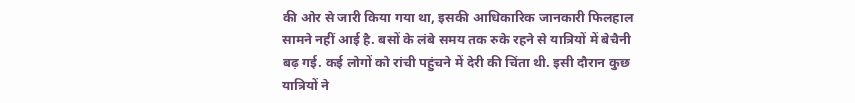की ओर से जारी किया गया था, इसकी आधिकारिक जानकारी फिलहाल सामने नहीं आई है. बसों के लंबे समय तक रुके रहने से यात्रियों में बेचैनी बढ़ गई. कई लोगों को रांची पहुंचने में देरी की चिंता थी. इसी दौरान कुछ यात्रियों ने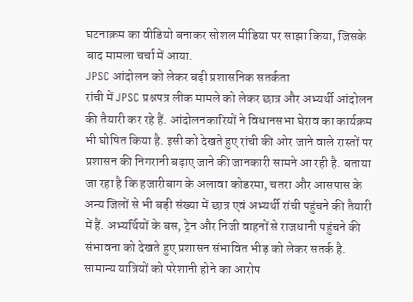घटनाक्रम का वीडियो बनाकर सोशल मीडिया पर साझा किया, जिसके बाद मामला चर्चा में आया.
JPSC आंदोलन को लेकर बढ़ी प्रशासनिक सतर्कता
रांची में JPSC प्रश्नपत्र लीक मामले को लेकर छात्र और अभ्यर्थी आंदोलन की तैयारी कर रहे हैं. आंदोलनकारियों ने विधानसभा घेराव का कार्यक्रम भी घोषित किया है. इसी को देखते हुए रांची की ओर जाने वाले रास्तों पर प्रशासन की निगरानी बढ़ाए जाने की जानकारी सामने आ रही है. बताया जा रहा है कि हजारीबाग के अलावा कोडरमा, चतरा और आसपास के अन्य जिलों से भी बड़ी संख्या में छात्र एवं अभ्यर्थी रांची पहुंचने की तैयारी में हैं. अभ्यर्थियों के बस, ट्रेन और निजी वाहनों से राजधानी पहुंचने की संभावना को देखते हुए प्रशासन संभावित भीड़ को लेकर सतर्क है.
सामान्य यात्रियों को परेशानी होने का आरोप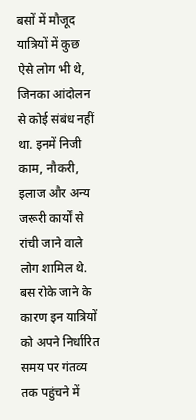बसों में मौजूद यात्रियों में कुछ ऐसे लोग भी थे, जिनका आंदोलन से कोई संबंध नहीं था. इनमें निजी काम, नौकरी, इलाज और अन्य जरूरी कार्यों से रांची जाने वाले लोग शामिल थे. बस रोके जाने के कारण इन यात्रियों को अपने निर्धारित समय पर गंतव्य तक पहुंचने में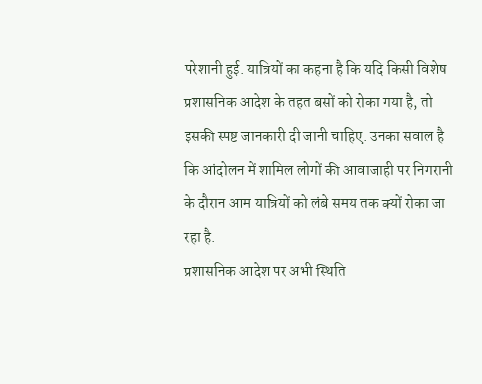परेशानी हुई. यात्रियों का कहना है कि यदि किसी विशेष प्रशासनिक आदेश के तहत बसों को रोका गया है, तो इसकी स्पष्ट जानकारी दी जानी चाहिए. उनका सवाल है कि आंदोलन में शामिल लोगों की आवाजाही पर निगरानी के दौरान आम यात्रियों को लंबे समय तक क्यों रोका जा रहा है.
प्रशासनिक आदेश पर अभी स्थिति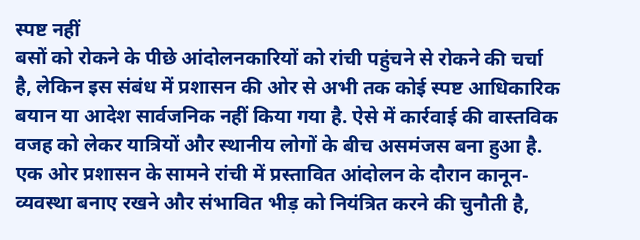स्पष्ट नहीं
बसों को रोकने के पीछे आंदोलनकारियों को रांची पहुंचने से रोकने की चर्चा है, लेकिन इस संबंध में प्रशासन की ओर से अभी तक कोई स्पष्ट आधिकारिक बयान या आदेश सार्वजनिक नहीं किया गया है. ऐसे में कार्रवाई की वास्तविक वजह को लेकर यात्रियों और स्थानीय लोगों के बीच असमंजस बना हुआ है. एक ओर प्रशासन के सामने रांची में प्रस्तावित आंदोलन के दौरान कानून-व्यवस्था बनाए रखने और संभावित भीड़ को नियंत्रित करने की चुनौती है,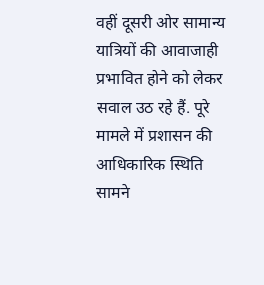वहीं दूसरी ओर सामान्य यात्रियों की आवाजाही प्रभावित होने को लेकर सवाल उठ रहे हैं. पूरे मामले में प्रशासन की आधिकारिक स्थिति सामने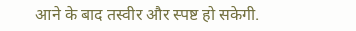आने के बाद तस्वीर और स्पष्ट हो सकेगी.